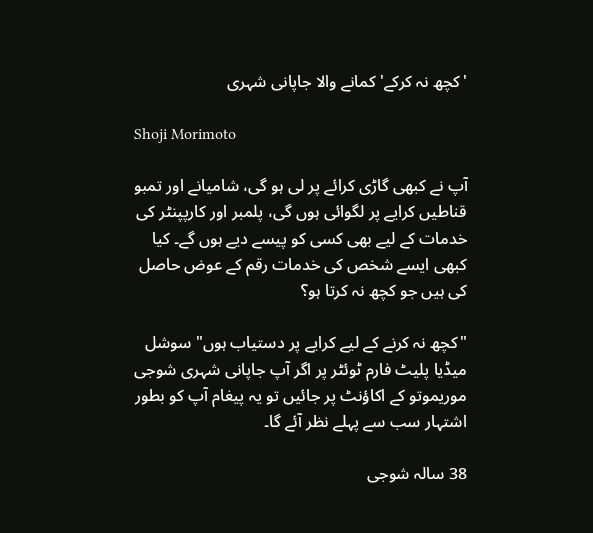'کچھ نہ کرکے' کمانے والا جاپانی شہری

Shoji Morimoto

آپ نے کبھی گاڑی کرائے پر لی ہو گی، شامیانے اور تمبو قناطیں کرایے پر لگوائی ہوں گی، پلمبر اور کارپپنٹر کی خدمات کے لیے بھی کسی کو پیسے دیے ہوں گے۔ کیا کبھی ایسے شخص کی خدمات رقم کے عوض حاصل کی ہیں جو کچھ نہ کرتا ہو؟

"کچھ نہ کرنے کے لیے کرایے پر دستیاب ہوں" سوشل میڈیا پلیٹ فارم ٹوئٹر پر اگر آپ جاپانی شہری شوجی موریموتو کے اکاؤنٹ پر جائیں تو یہ پیغام آپ کو بطور اشتہار سب سے پہلے نظر آئے گا۔

38 سالہ شوجی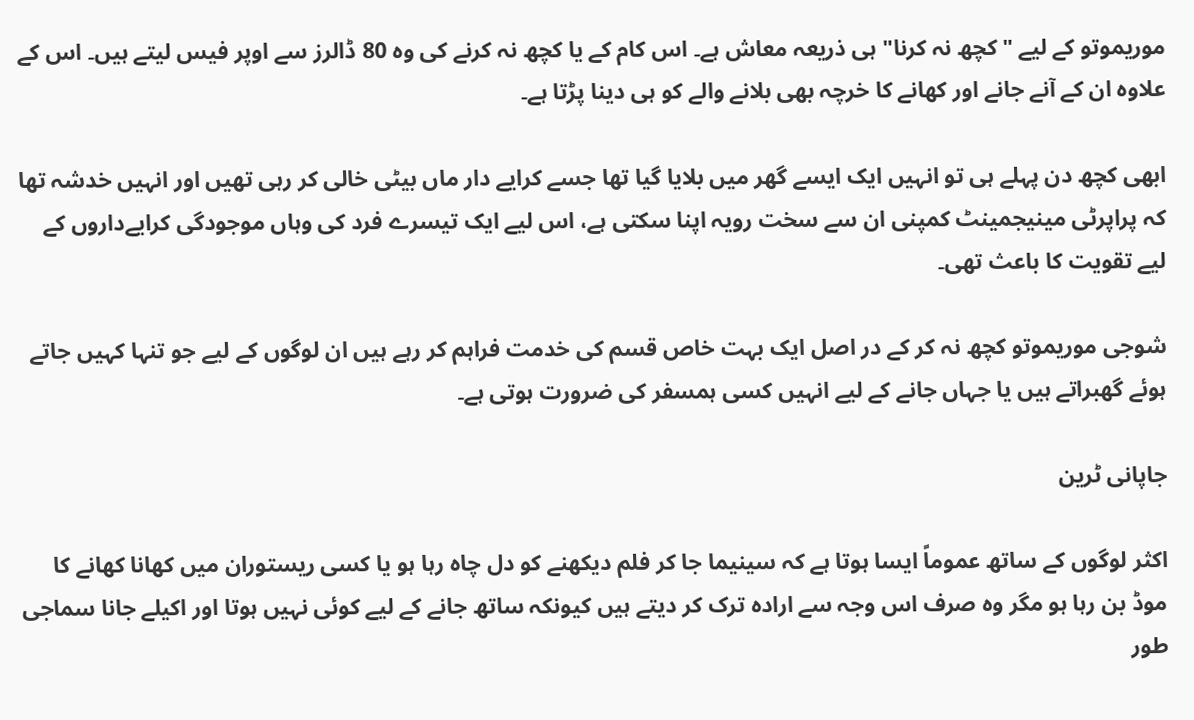موریموتو کے لیے "کچھ نہ کرنا" ہی ذریعہ معاش ہے۔ اس کام کے یا کچھ نہ کرنے کی وہ 80 ڈالرز سے اوپر فیس لیتے ہیں۔ اس کے علاوہ ان کے آنے جانے اور کھانے کا خرچہ بھی بلانے والے کو ہی دینا پڑتا ہے۔

ابھی کچھ دن پہلے ہی تو انہیں ایک ایسے گھر میں بلایا گیا تھا جسے کرایے دار ماں بیٹی خالی کر رہی تھیں اور انہیں خدشہ تھا کہ پراپرٹی مینیجمینٹ کمپنی ان سے سخت رویہ اپنا سکتی ہے، اس لیے ایک تیسرے فرد کی وہاں موجودگی کرایےداروں کے لیے تقویت کا باعث تھی۔

شوجی موریموتو کچھ نہ کر کے در اصل ایک بہت خاص قسم کی خدمت فراہم کر رہے ہیں ان لوگوں کے لیے جو تنہا کہیں جاتے ہوئے گھبراتے ہیں یا جہاں جانے کے لیے انہیں کسی ہمسفر کی ضرورت ہوتی ہے۔

جاپانی ٹرین

اکثر لوگوں کے ساتھ عموماً ایسا ہوتا ہے کہ سینیما جا کر فلم دیکھنے کو دل چاہ رہا ہو یا کسی ریستوران میں کھانا کھانے کا موڈ بن رہا ہو مگر وہ صرف اس وجہ سے ارادہ ترک کر دیتے ہیں کیونکہ ساتھ جانے کے لیے کوئی نہیں ہوتا اور اکیلے جانا سماجی طور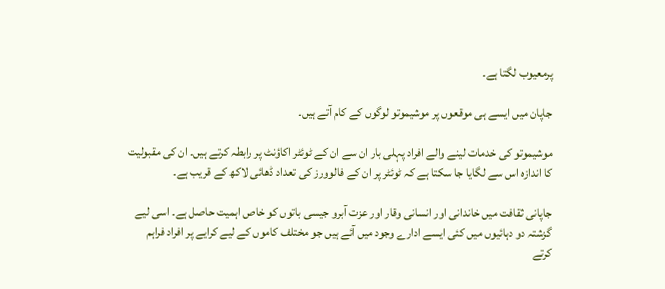پرمعیوب لگتا ہے۔

جاپان میں ایسے ہی موقعوں پر موشیموتو لوگوں کے کام آتے ہیں۔

موشیموتو کی خدمات لینے والے افراد پہلی بار ان سے ان کے ٹوئٹر اکاؤنٹ پر رابطہ کرتے ہیں۔ ان کی مقبولیت کا اندازہ اس سے لگایا جا سکتا ہے کہ ٹوئٹر پر ان کے فالوورز کی تعداد ڈھائی لاکھ کے قریب ہے۔

جاپانی ثقافت میں خاندانی اور انسانی وقار اور عزت آبرو جیسی باتوں کو خاص اہمیت حاصل ہے۔ اسی لیے گزشتہ دو دہائیوں میں کئی ایسے ادارے وجود میں آئے ہیں جو مختلف کاموں کے لیے کرایے پر افراد فراہم کرتے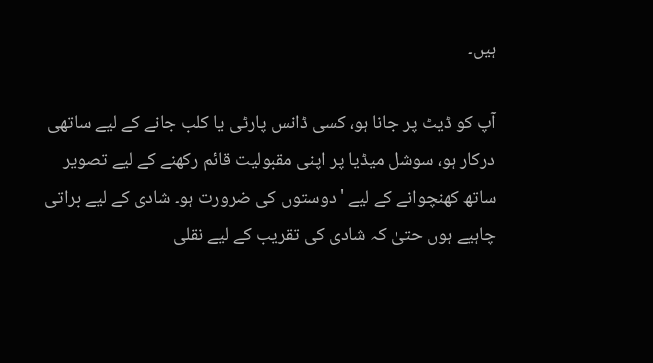ہیں۔

آپ کو ڈیٹ پر جانا ہو، کسی ڈانس پارٹی یا کلب جانے کے لیے ساتھی درکار ہو، سوشل میڈیا پر اپنی مقبولیت قائم رکھنے کے لیے تصویر ساتھ کھنچوانے کے لیے 'دوستوں کی ضرورت ہو۔ شادی کے لیے براتی چاہیے ہوں حتیٰ کہ شادی کی تقریب کے لیے نقلی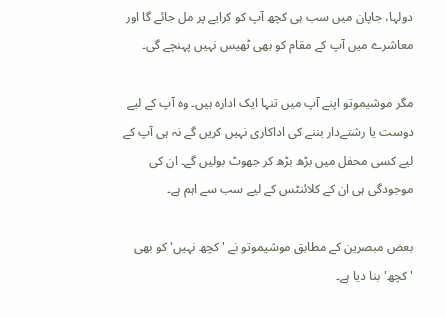دولہا، جاپان میں سب ہی کچھ آپ کو کرایے پر مل جائے گا اور معاشرے میں آپ کے مقام کو بھی ٹھیس نہیں پہنچے گی۔

مگر موشیموتو اپنے آپ میں تنہا ایک ادارہ ہیں۔ وہ آپ کے لیے دوست یا رشتےدار بننے کی اداکاری نہیں کریں گے نہ ہی آپ کے لیے کسی محفل میں بڑھ بڑھ کر جھوٹ بولیں گے۔ ان کی موجودگی ہی ان کے کلائنٹس کے لیے سب سے اہم ہے۔

بعض مبصرین کے مطابق موشیموتو نے 'کچھ نہیں' کو بھی 'کچھ' بنا دیا ہے۔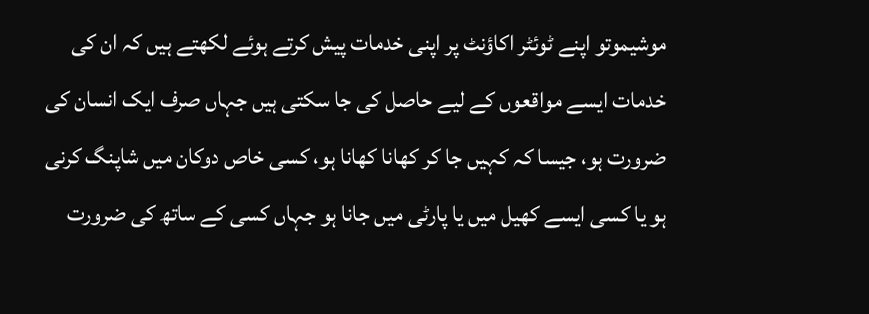موشیموتو اپنے ٹوئٹر اکاؤنٹ پر اپنی خدمات پیش کرتے ہوئے لکھتے ہیں کہ ان کی خدمات ایسے مواقعوں کے لیے حاصل کی جا سکتی ہیں جہاں صرف ایک انسان کی ضرورت ہو، جیسا کہ کہیں جا کر کھانا کھانا ہو، کسی خاص دوکان میں شاپنگ کرنی ہو یا کسی ایسے کھیل میں یا پارٹی میں جانا ہو جہاں کسی کے ساتھ کی ضرورت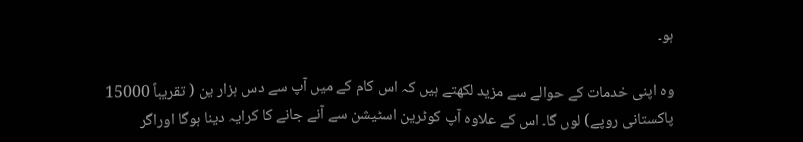ہو۔

وہ اپنی خدمات کے حوالے سے مزید لکھتے ہیں کہ اس کام کے میں آپ سے دس ہزار ین ( تقریباً 15000 پاکستانی روپے) لوں گا۔ اس کے علاوہ آپ کوٹرین اسٹیشن سے آنے جانے کا کرایہ دینا ہوگا اوراگر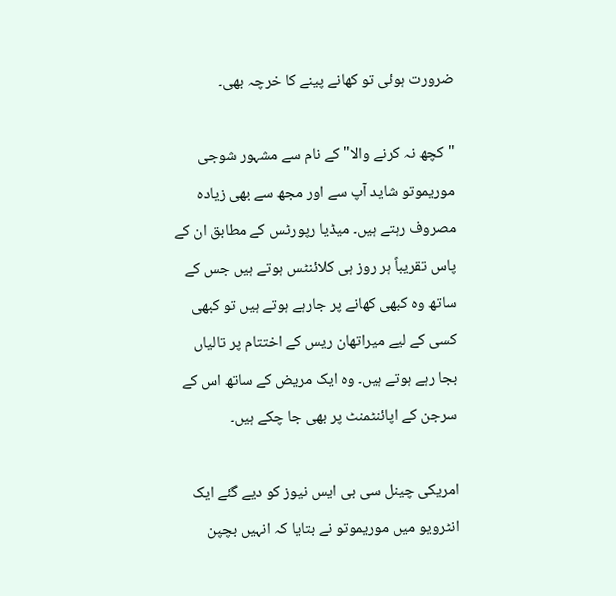ضرورت ہوئی تو کھانے پینے کا خرچہ بھی۔

"کچھ نہ کرنے والا" کے نام سے مشہور شوجی موریموتو شاید آپ سے اور مجھ سے بھی زیادہ مصروف رہتے ہیں۔ میڈیا رپورٹس کے مطابق ان کے پاس تقریباً ہر روز ہی کلائنٹس ہوتے ہیں جس کے ساتھ وہ کبھی کھانے پر جارہے ہوتے ہیں تو کبھی کسی کے لیے میراتھان ریس کے اختتام پر تالیاں بجا رہے ہوتے ہیں۔ وہ ایک مریض کے ساتھ اس کے سرجن کے اپائنٹمنٹ پر بھی جا چکے ہیں۔

امریکی چینل سی بی ایس نیوز کو دیے گئے ایک انٹرویو میں موریموتو نے بتایا کہ انہیں بچپن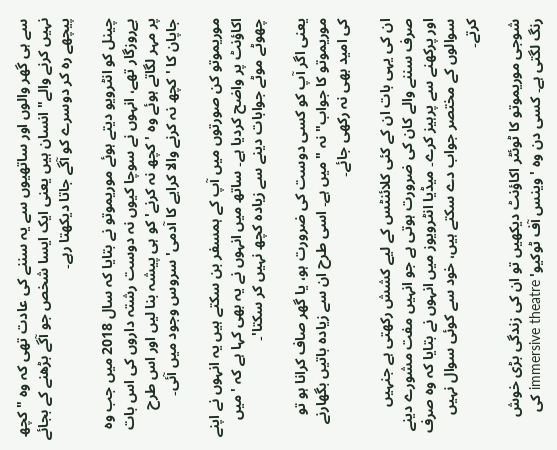سے ہی گھر والوں اور ساتھیوں سے یہ سننے کی عادت تھی کہ وہ "کچھ نہیں کرنے والے" انسان ہیں یعنی ایک ایسا شخص جو آگے بڑھنے کے بجائے پیچھے رہ کر دوسرے کو آگے جاتا دیکھتا رہے۔

چینل کو انٹرویو دیتے ہوئے موریموتو نے بتایا کہ سال 2018 میں جب وہ بےروزگار تھے، انہوں نے سوچا کیوں نہ دوست رشتہ داروں کی اس بات پر مہر لگاتے ہوئے وہ 'کچھ نہ کرنے' کو ہی پیشہ بنا لیں اور اس طرح جاپان کا 'کچھ نہ کرنے والا کرایے کا آدمی' سروس وجود میں آئی۔

موریموتو کن صورتوں میں آپ کے ہمسفر بن سکتے ہیں یہ انہوں نے اپنے اکاؤنٹ پر واضح کردیا ہے۔ ساتھ میں انہوں نے یہ بھی کہا ہے کہ 'میں چھوٹے موٹے جوابات دینے سے زیادہ کچھ نہیں کر سکتا'۔

یعنی اگر آپ کو کسی دوست کی ضرورت ہو، یا گھر صاف کرانا ہو تو موریموتو کا جواب" نہ "میں ہے۔ اسی طرح ان سے زیادہ باتیں بگھارنے کی امید بھی نہ رکھی جائے۔

ان کی یہی بات ان کے کئی کلائنٹس کے لیے کشش رکھتی ہے جنہیں صرف سننے والے کان کی ضرورت ہوتی ہے جو انہیں مفت مشورے دینے اور پرکھنے سے پرہیز کرے۔ میڈیا انٹرویوز میں انہوں نے بتایا کہ وہ صرف سوالوں کے مختصر جواب دے سکتے ہیں، خود سے کوئی سوال نہیں کرتے۔

شوجی موریموتو کا ٹوئٹر اکاؤنٹ دیکھیں تو ان کی زندگی بڑی خوش رنگ لگتی ہے۔ کسی دن وہ 'وینس آف ٹوکیو' immersive theatre کی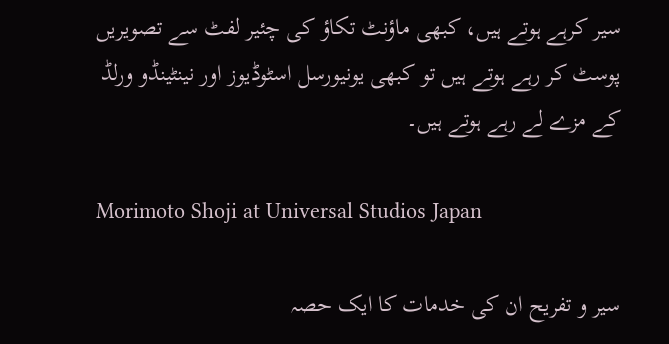سیر کرہے ہوتے ہیں، کبھی ماؤنٹ تکاؤ کی چئیر لفٹ سے تصویریں پوسٹ کر رہے ہوتے ہیں تو کبھی یونیورسل اسٹوڈیوز اور نینٹینڈو ورلڈ کے مزے لے رہے ہوتے ہیں۔

Morimoto Shoji at Universal Studios Japan

سیر و تفریح ان کی خدمات کا ایک حصہ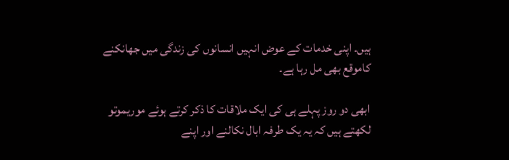ہیں۔ اپنی خدمات کے عوض انہیں انسانوں کی زندگی میں جھانکنے کاموقع بھی مل رہا ہے۔

ابھی دو روز پہلے ہی کی ایک ملاقات کا ذکر کرتے ہوئے موریموتو لکھتے ہیں کہ یہ یک طرفہ ابال نکالنے اور اپنے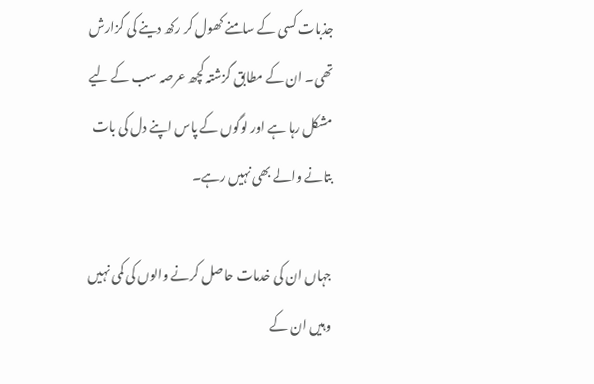جذبات کسی کے سامنے کھول کر رکھ دینے کی گزارش تھی۔ ان کے مطابق گزشتہ کچھ عرصہ سب کے لیے مشکل رہا ہے اور لوگوں کے پاس اپنے دل کی بات بتانے والے بھی نہیں رہے۔

جہاں ان کی خدمات حاصل کرنے والوں کی کمی نہیں وہیں ان کے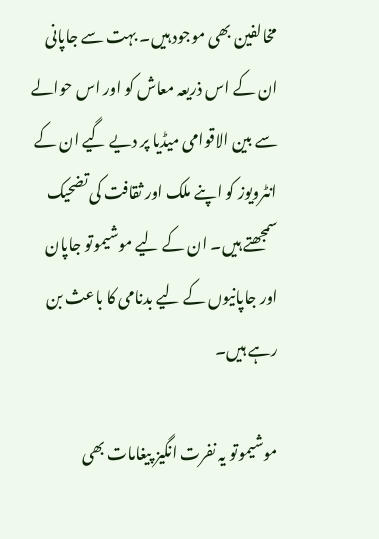مخالفین بھی موجود ہیں۔ بہت سے جاپانی ان کے اس ذریعہ معاش کو اور اس حوالے سے بین الاقوامی میڈیا پر دیے گیے ان کے انٹرویوز کو اپنے ملک اور ثقافت کی تضحیک سمجھتے ہیں۔ ان کے لیے موشیموتو جاپان اور جاپانیوں کے لیے بدنامی کا باعث بن رہے ہیں۔

موشیموتو یہ نفرت انگیز پیغامات بھی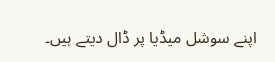اپنے سوشل میڈیا پر ڈال دیتے ہیں۔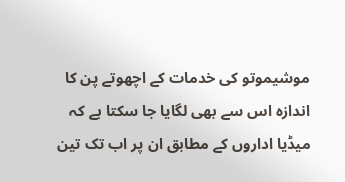موشیموتو کی خدمات کے اچھوتے پن کا اندازہ اس سے بھی لگایا جا سکتا ہے کہ میڈیا اداروں کے مطابق ان پر اب تک تین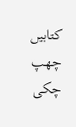کتابیں چھپ چکی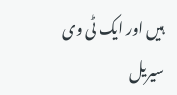ہیں اور ایک ٹی وی سیریل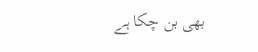بھی بن چکا ہے